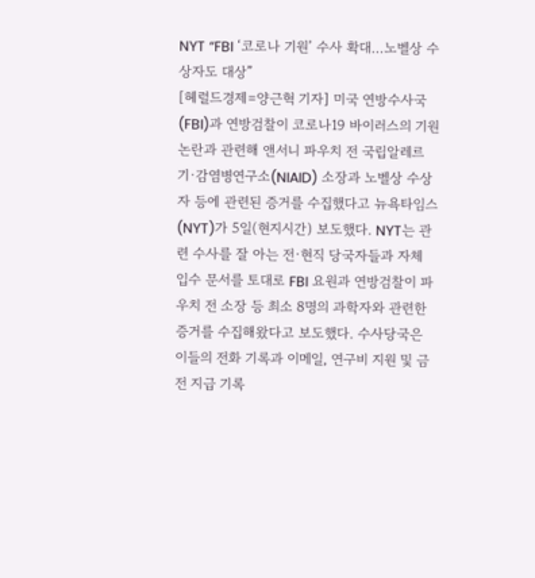NYT “FBI ‘코로나 기원’ 수사 확대…노벨상 수상자도 대상”
[헤럴드경제=양근혁 기자] 미국 연방수사국(FBI)과 연방검찰이 코로나19 바이러스의 기원 논란과 관련해 앤서니 파우치 전 국립알레르기·감염병연구소(NIAID) 소장과 노벨상 수상자 등에 관련된 증거를 수집했다고 뉴욕타임스(NYT)가 5일(현지시간) 보도했다. NYT는 관련 수사를 잘 아는 전·현직 당국자들과 자체 입수 문서를 토대로 FBI 요원과 연방검찰이 파우치 전 소장 등 최소 8명의 과학자와 관련한 증거를 수집해왔다고 보도했다. 수사당국은 이들의 전화 기록과 이메일, 연구비 지원 및 금전 지급 기록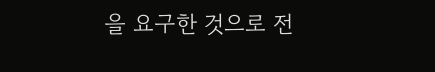을 요구한 것으로 전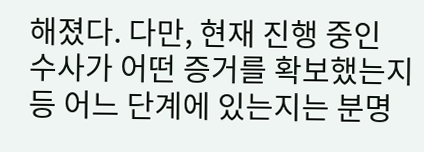해졌다. 다만, 현재 진행 중인 수사가 어떤 증거를 확보했는지 등 어느 단계에 있는지는 분명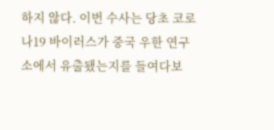하지 않다. 이번 수사는 당초 코로나19 바이러스가 중국 우한 연구소에서 유출됐는지를 들여다보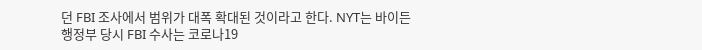던 FBI 조사에서 범위가 대폭 확대된 것이라고 한다. NYT는 바이든 행정부 당시 FBI 수사는 코로나19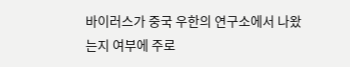바이러스가 중국 우한의 연구소에서 나왔는지 여부에 주로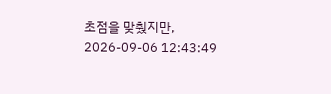초점을 맞췄지만,
2026-09-06 12:43:49